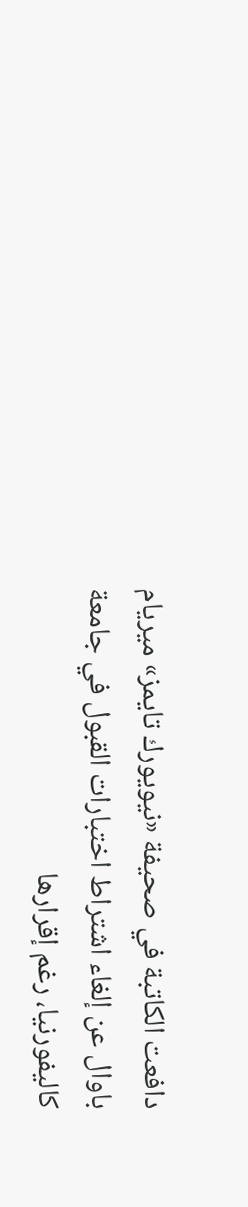دافعت الكاتبة في صحيفة «نيويورك تايمز» ميريام باوال عن إلغاء اشتراط اختبارات القبول في جامعة كاليفورنيا، رغم إقرارها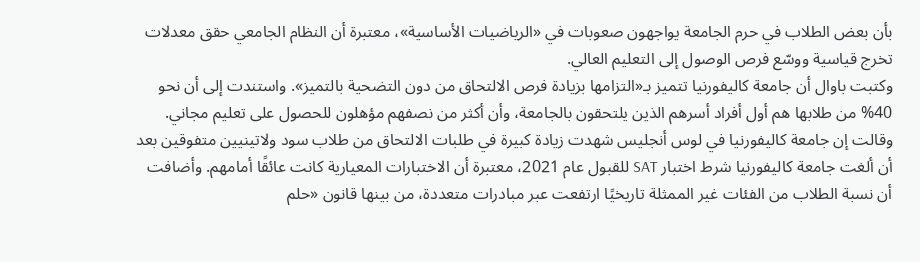بأن بعض الطلاب في حرم الجامعة يواجهون صعوبات في «الرياضيات الأساسية»، معتبرة أن النظام الجامعي حقق معدلات تخرج قياسية ووسّع فرص الوصول إلى التعليم العالي.
وكتبت باوال أن جامعة كاليفورنيا تتميز بـ«التزامها بزيادة فرص الالتحاق من دون التضحية بالتميز». واستندت إلى أن نحو 40% من طلابها هم أول أفراد أسرهم الذين يلتحقون بالجامعة، وأن أكثر من نصفهم مؤهلون للحصول على تعليم مجاني.
وقالت إن جامعة كاليفورنيا في لوس أنجليس شهدت زيادة كبيرة في طلبات الالتحاق من طلاب سود ولاتينيين متفوقين بعد أن ألغت جامعة كاليفورنيا شرط اختبار SAT للقبول عام 2021، معتبرة أن الاختبارات المعيارية كانت عائقًا أمامهم. وأضافت أن نسبة الطلاب من الفئات غير الممثلة تاريخيًا ارتفعت عبر مبادرات متعددة، من بينها قانون «حلم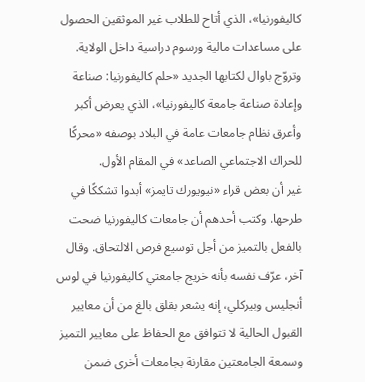كاليفورنيا»، الذي أتاح للطلاب غير الموثقين الحصول على مساعدات مالية ورسوم دراسية داخل الولاية.
وتروّج باوال لكتابها الجديد «حلم كاليفورنيا: صناعة وإعادة صناعة جامعة كاليفورنيا»، الذي يعرض أكبر وأعرق نظام جامعات عامة في البلاد بوصفه «محركًا للحراك الاجتماعي الصاعد» في المقام الأول.
غير أن بعض قراء «نيويورك تايمز» أبدوا تشككًا في طرحها. وكتب أحدهم أن جامعات كاليفورنيا ضحت بالفعل بالتميز من أجل توسيع فرص الالتحاق. وقال آخر، عرّف نفسه بأنه خريج جامعتي كاليفورنيا في لوس أنجليس وبيركلي، إنه يشعر بقلق بالغ من أن معايير القبول الحالية لا تتوافق مع الحفاظ على معايير التميز وسمعة الجامعتين مقارنة بجامعات أخرى ضمن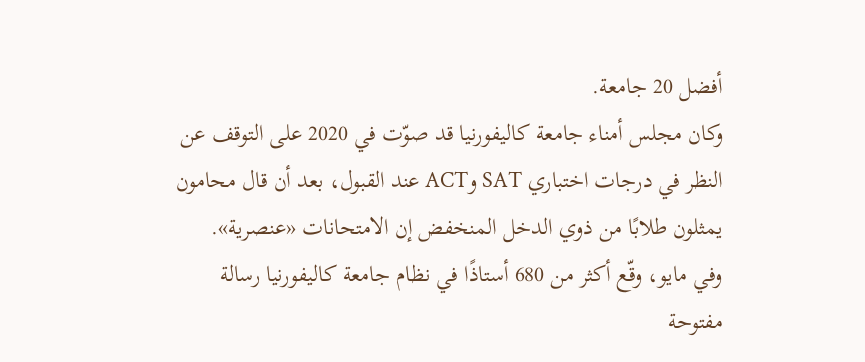أفضل 20 جامعة.
وكان مجلس أمناء جامعة كاليفورنيا قد صوّت في 2020 على التوقف عن النظر في درجات اختباري SAT وACT عند القبول، بعد أن قال محامون يمثلون طلابًا من ذوي الدخل المنخفض إن الامتحانات «عنصرية».
وفي مايو، وقّع أكثر من 680 أستاذًا في نظام جامعة كاليفورنيا رسالة مفتوحة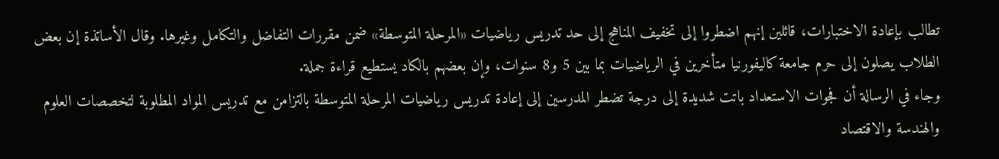تطالب بإعادة الاختبارات، قائلين إنهم اضطروا إلى تخفيف المناهج إلى حد تدريس رياضيات «المرحلة المتوسطة» ضمن مقررات التفاضل والتكامل وغيرها. وقال الأساتذة إن بعض الطلاب يصلون إلى حرم جامعة كاليفورنيا متأخرين في الرياضيات بما بين 5 و8 سنوات، وإن بعضهم بالكاد يستطيع قراءة جملة.
وجاء في الرسالة أن فجوات الاستعداد باتت شديدة إلى درجة تضطر المدرسين إلى إعادة تدريس رياضيات المرحلة المتوسطة بالتزامن مع تدريس المواد المطلوبة لتخصصات العلوم والهندسة والاقتصاد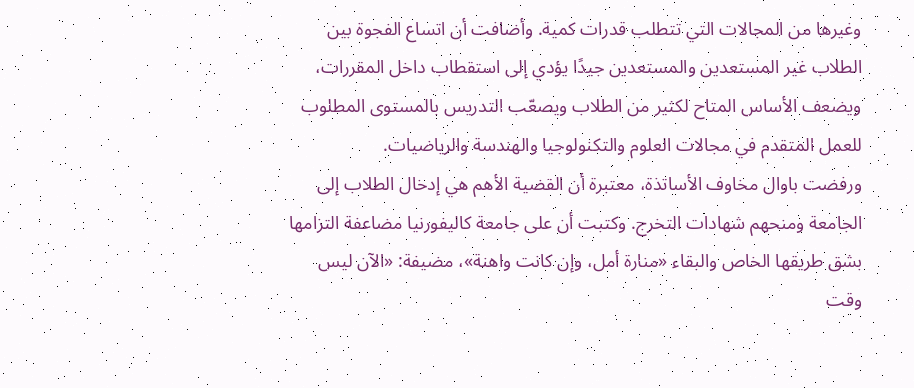وغيرها من المجالات التي تتطلب قدرات كمية. وأضافت أن اتساع الفجوة بين الطلاب غير المستعدين والمستعدين جيدًا يؤدي إلى استقطاب داخل المقررات، ويضعف الأساس المتاح لكثير من الطلاب ويصعّب التدريس بالمستوى المطلوب للعمل المتقدم في مجالات العلوم والتكنولوجيا والهندسة والرياضيات.
ورفضت باوال مخاوف الأساتذة، معتبرة أن القضية الأهم هي إدخال الطلاب إلى الجامعة ومنحهم شهادات التخرج. وكتبت أن على جامعة كاليفورنيا مضاعفة التزامها بشق طريقها الخاص والبقاء «منارة أمل، وإن كانت واهنة»، مضيفة: «الآن ليس وقت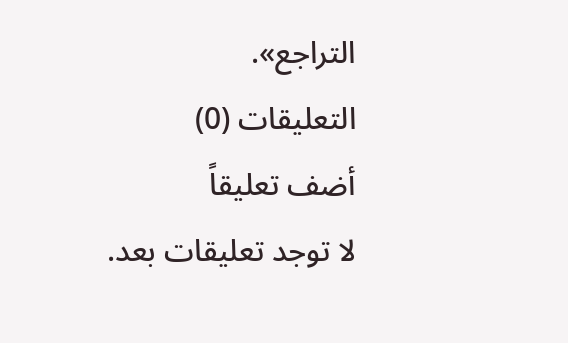التراجع».
التعليقات (0)
أضف تعليقاً
لا توجد تعليقات بعد.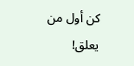كن أول من يعلق!